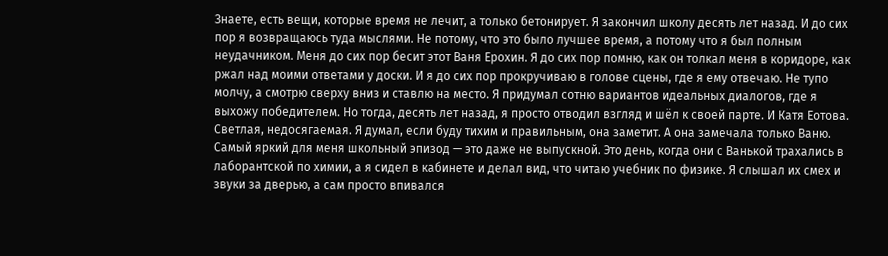Знаете, есть вещи, которые время не лечит, а только бетонирует. Я закончил школу десять лет назад. И до сих пор я возвращаюсь туда мыслями. Не потому, что это было лучшее время, а потому что я был полным неудачником. Меня до сих пор бесит этот Ваня Ерохин. Я до сих пор помню, как он толкал меня в коридоре, как ржал над моими ответами у доски. И я до сих пор прокручиваю в голове сцены, где я ему отвечаю. Не тупо молчу, а смотрю сверху вниз и ставлю на место. Я придумал сотню вариантов идеальных диалогов, где я выхожу победителем. Но тогда, десять лет назад, я просто отводил взгляд и шёл к своей парте. И Катя Еотова. Светлая, недосягаемая. Я думал, если буду тихим и правильным, она заметит. А она замечала только Ваню. Самый яркий для меня школьный эпизод — это даже не выпускной. Это день, когда они с Ванькой трахались в лаборантской по химии, а я сидел в кабинете и делал вид, что читаю учебник по физике. Я слышал их смех и звуки за дверью, а сам просто впивался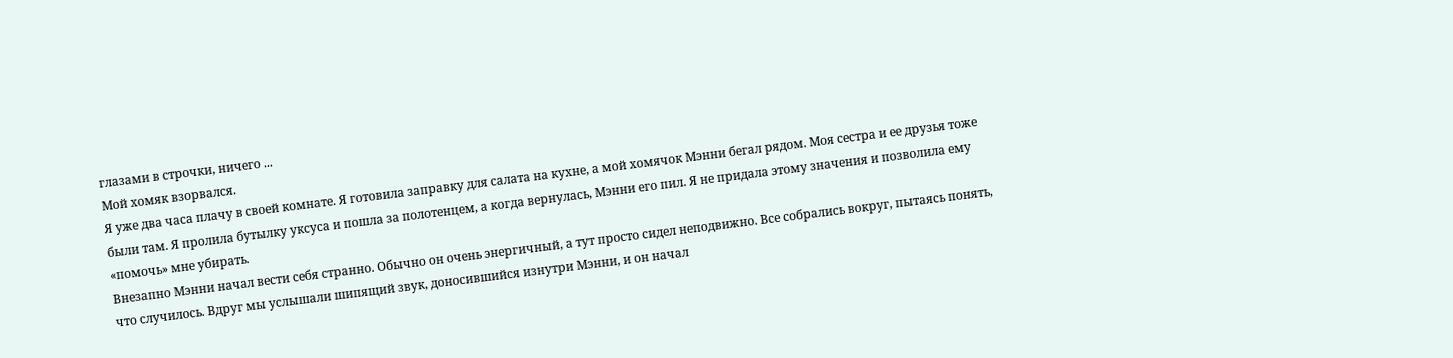глазами в строчки, ничего ...
Мой хомяк взорвался.
Я уже два часа плачу в своей комнате. Я готовила заправку для салата на кухне, а мой хомячок Мэнни бегал рядом. Моя сестра и ее друзья тоже были там. Я пролила бутылку уксуса и пошла за полотенцем, а когда вернулась, Мэнни его пил. Я не придала этому значения и позволила ему «помочь» мне убирать.
Внезапно Мэнни начал вести себя странно. Обычно он очень энергичный, а тут просто сидел неподвижно. Все собрались вокруг, пытаясь понять, что случилось. Вдруг мы услышали шипящий звук, доносившийся изнутри Мэнни, и он начал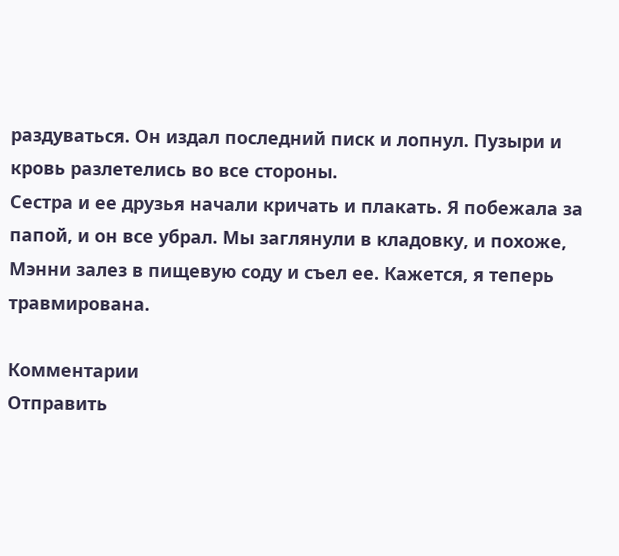раздуваться. Он издал последний писк и лопнул. Пузыри и кровь разлетелись во все стороны.
Сестра и ее друзья начали кричать и плакать. Я побежала за папой, и он все убрал. Мы заглянули в кладовку, и похоже, Мэнни залез в пищевую соду и съел ее. Кажется, я теперь травмирована.

Комментарии
Отправить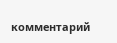комментарий